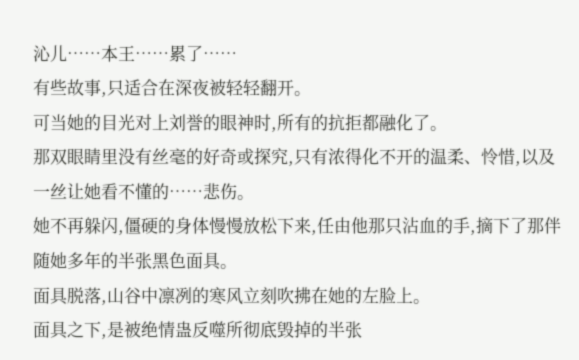沁儿……本王……累了……
有些故事,只适合在深夜被轻轻翻开。
可当她的目光对上刘誉的眼神时,所有的抗拒都融化了。
那双眼睛里没有丝毫的好奇或探究,只有浓得化不开的温柔、怜惜,以及一丝让她看不懂的……悲伤。
她不再躲闪,僵硬的身体慢慢放松下来,任由他那只沾血的手,摘下了那伴随她多年的半张黑色面具。
面具脱落,山谷中凛冽的寒风立刻吹拂在她的左脸上。
面具之下,是被绝情蛊反噬所彻底毁掉的半张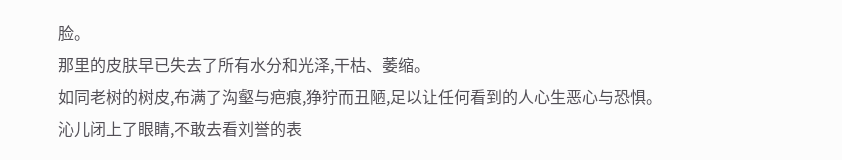脸。
那里的皮肤早已失去了所有水分和光泽,干枯、萎缩。
如同老树的树皮,布满了沟壑与疤痕,狰狞而丑陋,足以让任何看到的人心生恶心与恐惧。
沁儿闭上了眼睛,不敢去看刘誉的表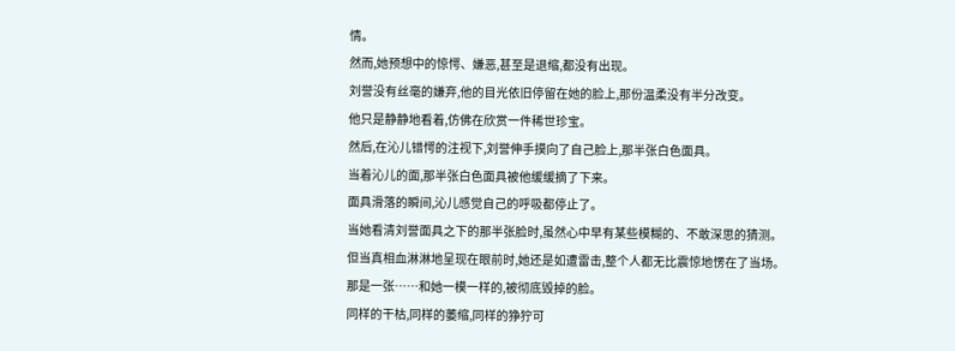情。
然而,她预想中的惊愕、嫌恶,甚至是退缩,都没有出现。
刘誉没有丝毫的嫌弃,他的目光依旧停留在她的脸上,那份温柔没有半分改变。
他只是静静地看着,仿佛在欣赏一件稀世珍宝。
然后,在沁儿错愕的注视下,刘誉伸手摸向了自己脸上,那半张白色面具。
当着沁儿的面,那半张白色面具被他缓缓摘了下来。
面具滑落的瞬间,沁儿感觉自己的呼吸都停止了。
当她看清刘誉面具之下的那半张脸时,虽然心中早有某些模糊的、不敢深思的猜测。
但当真相血淋淋地呈现在眼前时,她还是如遭雷击,整个人都无比震惊地愣在了当场。
那是一张……和她一模一样的,被彻底毁掉的脸。
同样的干枯,同样的萎缩,同样的狰狞可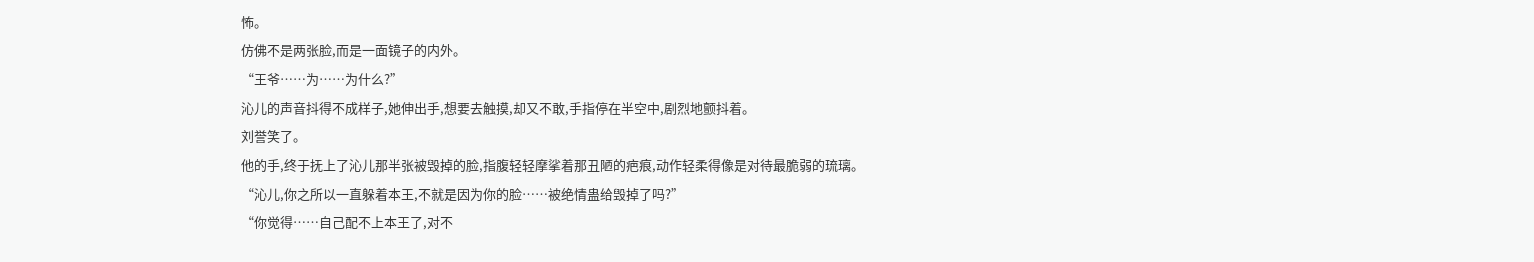怖。
仿佛不是两张脸,而是一面镜子的内外。
“王爷……为……为什么?”
沁儿的声音抖得不成样子,她伸出手,想要去触摸,却又不敢,手指停在半空中,剧烈地颤抖着。
刘誉笑了。
他的手,终于抚上了沁儿那半张被毁掉的脸,指腹轻轻摩挲着那丑陋的疤痕,动作轻柔得像是对待最脆弱的琉璃。
“沁儿,你之所以一直躲着本王,不就是因为你的脸……被绝情蛊给毁掉了吗?”
“你觉得……自己配不上本王了,对不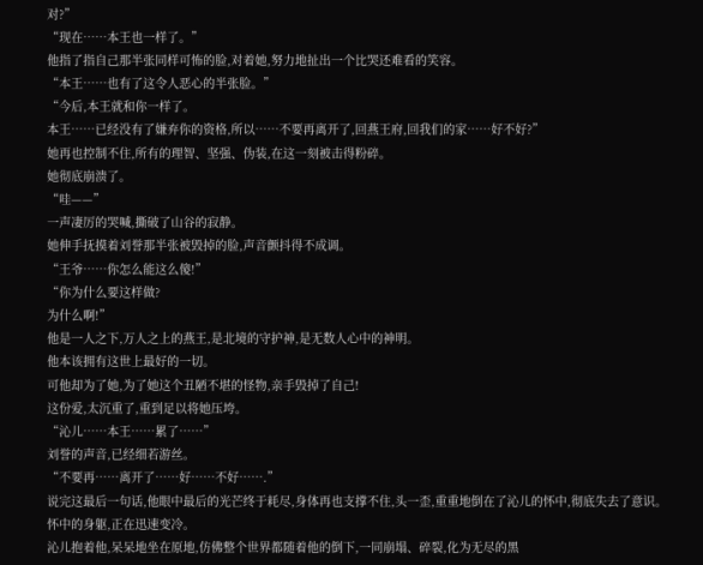对?”
“现在……本王也一样了。”
他指了指自己那半张同样可怖的脸,对着她,努力地扯出一个比哭还难看的笑容。
“本王……也有了这令人恶心的半张脸。”
“今后,本王就和你一样了。
本王……已经没有了嫌弃你的资格,所以……不要再离开了,回燕王府,回我们的家……好不好?”
她再也控制不住,所有的理智、坚强、伪装,在这一刻被击得粉碎。
她彻底崩溃了。
“哇——”
一声凄厉的哭喊,撕破了山谷的寂静。
她伸手抚摸着刘誉那半张被毁掉的脸,声音颤抖得不成调。
“王爷……你怎么能这么傻!”
“你为什么要这样做?
为什么啊!”
他是一人之下,万人之上的燕王,是北境的守护神,是无数人心中的神明。
他本该拥有这世上最好的一切。
可他却为了她,为了她这个丑陋不堪的怪物,亲手毁掉了自己!
这份爱,太沉重了,重到足以将她压垮。
“沁儿……本王……累了……”
刘誉的声音,已经细若游丝。
“不要再……离开了……好……不好…….”
说完这最后一句话,他眼中最后的光芒终于耗尽,身体再也支撑不住,头一歪,重重地倒在了沁儿的怀中,彻底失去了意识。
怀中的身躯,正在迅速变冷。
沁儿抱着他,呆呆地坐在原地,仿佛整个世界都随着他的倒下,一同崩塌、碎裂,化为无尽的黑